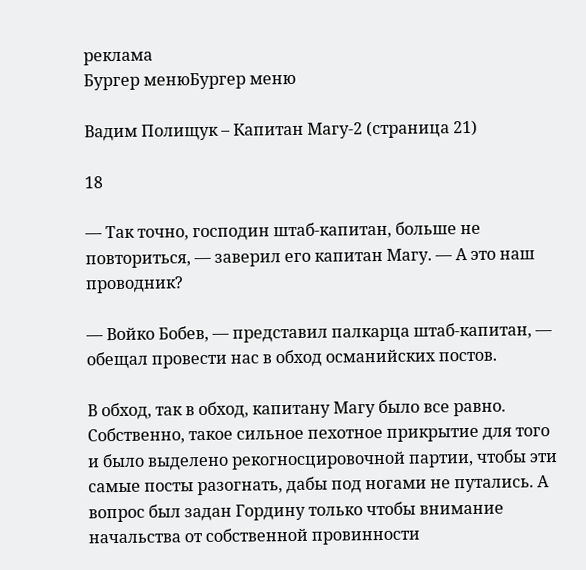реклама
Бургер менюБургер меню

Вадим Полищук – Капитан Магу-2 (страница 21)

18

— Так точно, господин штаб-капитан, больше не повториться, — заверил его капитан Магу. — А это наш проводник?

— Войко Бобев, — представил палкарца штаб-капитан, — обещал провести нас в обход османийских постов.

В обход, так в обход, капитану Магу было все равно. Собственно, такое сильное пехотное прикрытие для того и было выделено рекогносцировочной партии, чтобы эти самые посты разогнать, дабы под ногами не путались. А вопрос был задан Гордину только чтобы внимание начальства от собственной провинности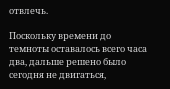отвлечь.

Поскольку времени до темноты оставалось всего часа два, дальше решено было сегодня не двигаться,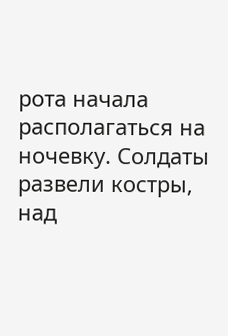рота начала располагаться на ночевку. Солдаты развели костры, над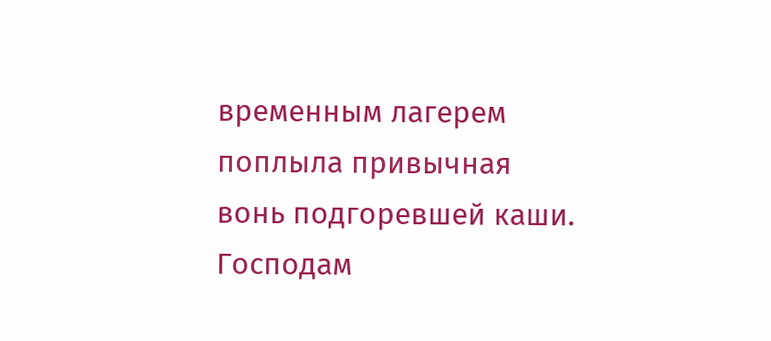временным лагерем поплыла привычная вонь подгоревшей каши. Господам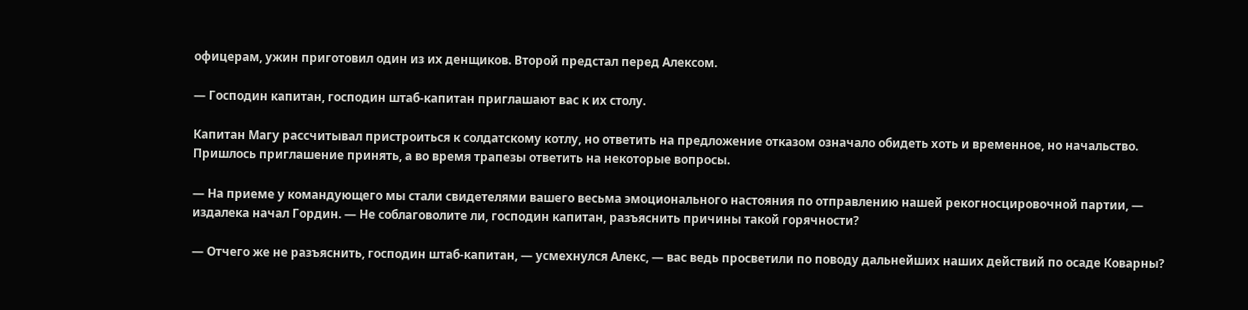офицерам, ужин приготовил один из их денщиков. Второй предстал перед Алексом.

— Господин капитан, господин штаб-капитан приглашают вас к их столу.

Капитан Магу рассчитывал пристроиться к солдатскому котлу, но ответить на предложение отказом означало обидеть хоть и временное, но начальство. Пришлось приглашение принять, а во время трапезы ответить на некоторые вопросы.

— На приеме у командующего мы стали свидетелями вашего весьма эмоционального настояния по отправлению нашей рекогносцировочной партии, — издалека начал Гордин. — Не соблаговолите ли, господин капитан, разъяснить причины такой горячности?

— Отчего же не разъяснить, господин штаб-капитан, — усмехнулся Алекс, — вас ведь просветили по поводу дальнейших наших действий по осаде Коварны?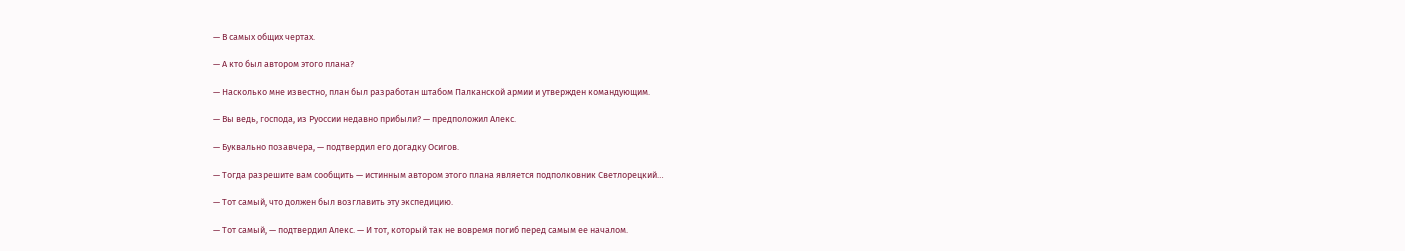— В самых общих чертах.

— А кто был автором этого плана?

— Насколько мне известно, план был разработан штабом Палканской армии и утвержден командующим.

— Вы ведь, господа, из Руоссии недавно прибыли? — предположил Алекс.

— Буквально позавчера, — подтвердил его догадку Осигов.

— Тогда разрешите вам сообщить — истинным автором этого плана является подполковник Светлорецкий…

— Тот самый, что должен был возглавить эту экспедицию.

— Тот самый, — подтвердил Алекс. — И тот, который так не вовремя погиб перед самым ее началом.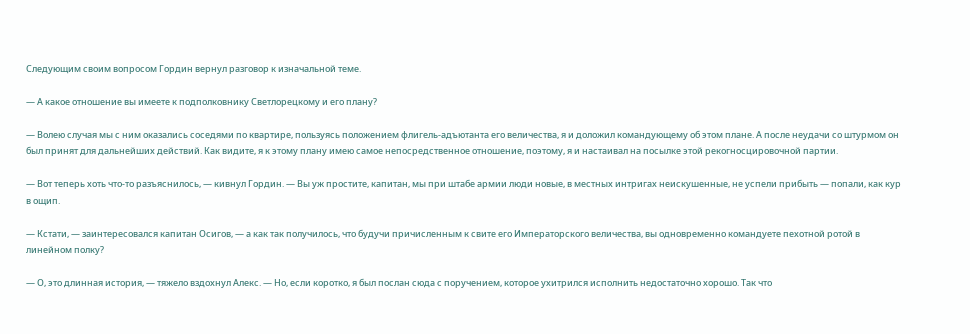Следующим своим вопросом Гордин вернул разговор к изначальной теме.

— А какое отношение вы имеете к подполковнику Светлорецкому и его плану?

— Волею случая мы с ним оказались соседями по квартире, пользуясь положением флигель-адъютанта его величества, я и доложил командующему об этом плане. А после неудачи со штурмом он был принят для дальнейших действий. Как видите, я к этому плану имею самое непосредственное отношение, поэтому, я и настаивал на посылке этой рекогносцировочной партии.

— Вот теперь хоть что-то разъяснилось, — кивнул Гордин. — Вы уж простите, капитан, мы при штабе армии люди новые, в местных интригах неискушенные, не успели прибыть — попали, как кур в ощип.

— Кстати, — заинтересовался капитан Осигов, — а как так получилось, что будучи причисленным к свите его Императорского величества, вы одновременно командуете пехотной ротой в линейном полку?

— О, это длинная история, — тяжело вздохнул Алекс. — Но, если коротко, я был послан сюда с поручением, которое ухитрился исполнить недостаточно хорошо. Так что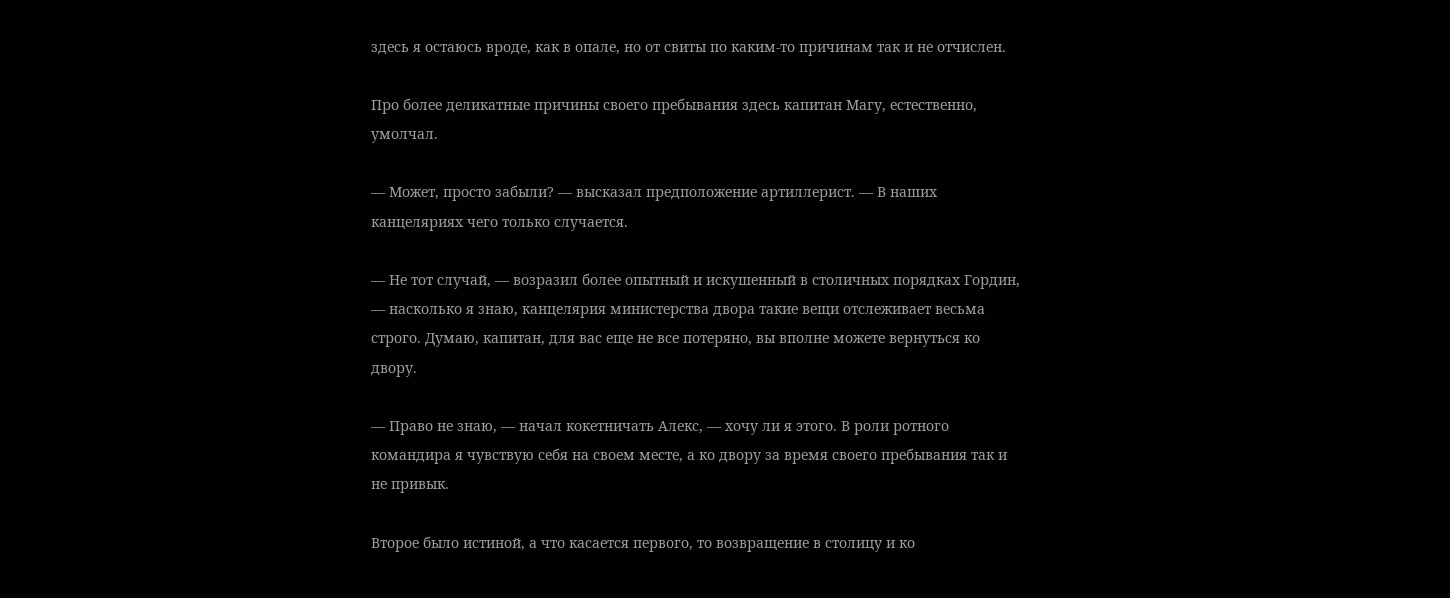здесь я остаюсь вроде, как в опале, но от свиты по каким-то причинам так и не отчислен.

Про более деликатные причины своего пребывания здесь капитан Магу, естественно, умолчал.

— Может, просто забыли? — высказал предположение артиллерист. — В наших канцеляриях чего только случается.

— Не тот случай, — возразил более опытный и искушенный в столичных порядках Гордин, — насколько я знаю, канцелярия министерства двора такие вещи отслеживает весьма строго. Думаю, капитан, для вас еще не все потеряно, вы вполне можете вернуться ко двору.

— Право не знаю, — начал кокетничать Алекс, — хочу ли я этого. В роли ротного командира я чувствую себя на своем месте, а ко двору за время своего пребывания так и не привык.

Второе было истиной, а что касается первого, то возвращение в столицу и ко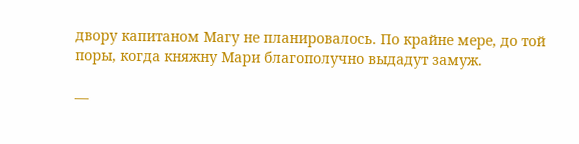двору капитаном Магу не планировалось. По крайне мере, до той поры, когда княжну Мари благополучно выдадут замуж.

—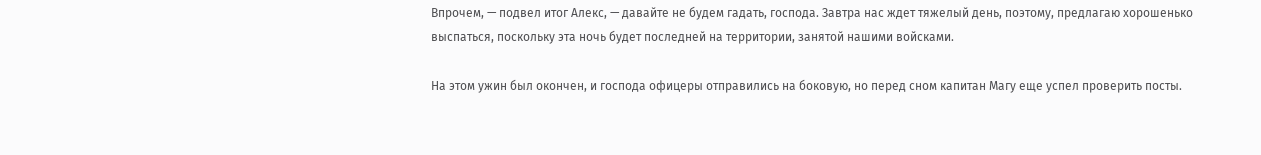Впрочем, — подвел итог Алекс, — давайте не будем гадать, господа. Завтра нас ждет тяжелый день, поэтому, предлагаю хорошенько выспаться, поскольку эта ночь будет последней на территории, занятой нашими войсками.

На этом ужин был окончен, и господа офицеры отправились на боковую, но перед сном капитан Магу еще успел проверить посты.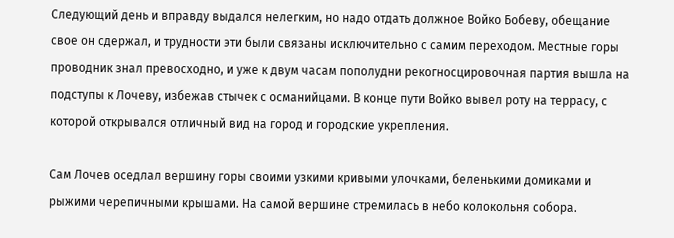Следующий день и вправду выдался нелегким, но надо отдать должное Войко Бобеву, обещание свое он сдержал, и трудности эти были связаны исключительно с самим переходом. Местные горы проводник знал превосходно, и уже к двум часам пополудни рекогносцировочная партия вышла на подступы к Лочеву, избежав стычек с османийцами. В конце пути Войко вывел роту на террасу, с которой открывался отличный вид на город и городские укрепления.

Сам Лочев оседлал вершину горы своими узкими кривыми улочками, беленькими домиками и рыжими черепичными крышами. На самой вершине стремилась в небо колокольня собора.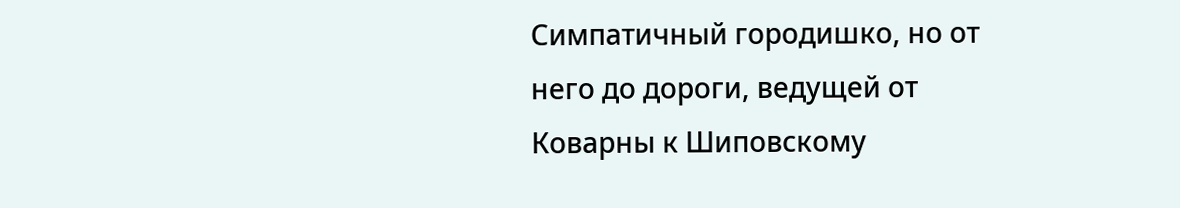Симпатичный городишко, но от него до дороги, ведущей от Коварны к Шиповскому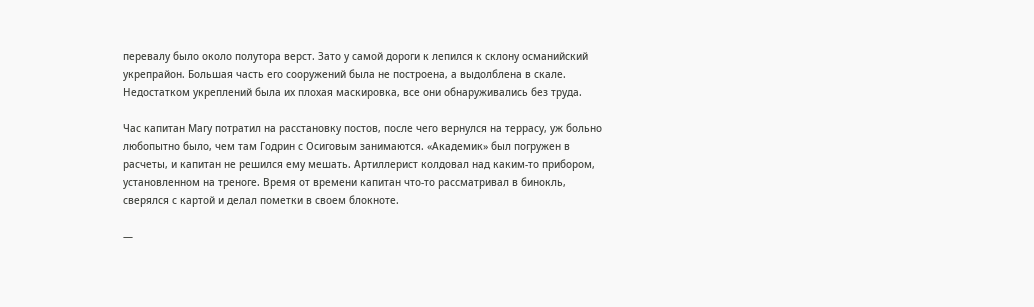перевалу было около полутора верст. Зато у самой дороги к лепился к склону османийский укрепрайон. Большая часть его сооружений была не построена, а выдолблена в скале. Недостатком укреплений была их плохая маскировка, все они обнаруживались без труда.

Час капитан Магу потратил на расстановку постов, после чего вернулся на террасу, уж больно любопытно было, чем там Годрин с Осиговым занимаются. «Академик» был погружен в расчеты, и капитан не решился ему мешать. Артиллерист колдовал над каким-то прибором, установленном на треноге. Время от времени капитан что-то рассматривал в бинокль, сверялся с картой и делал пометки в своем блокноте.

—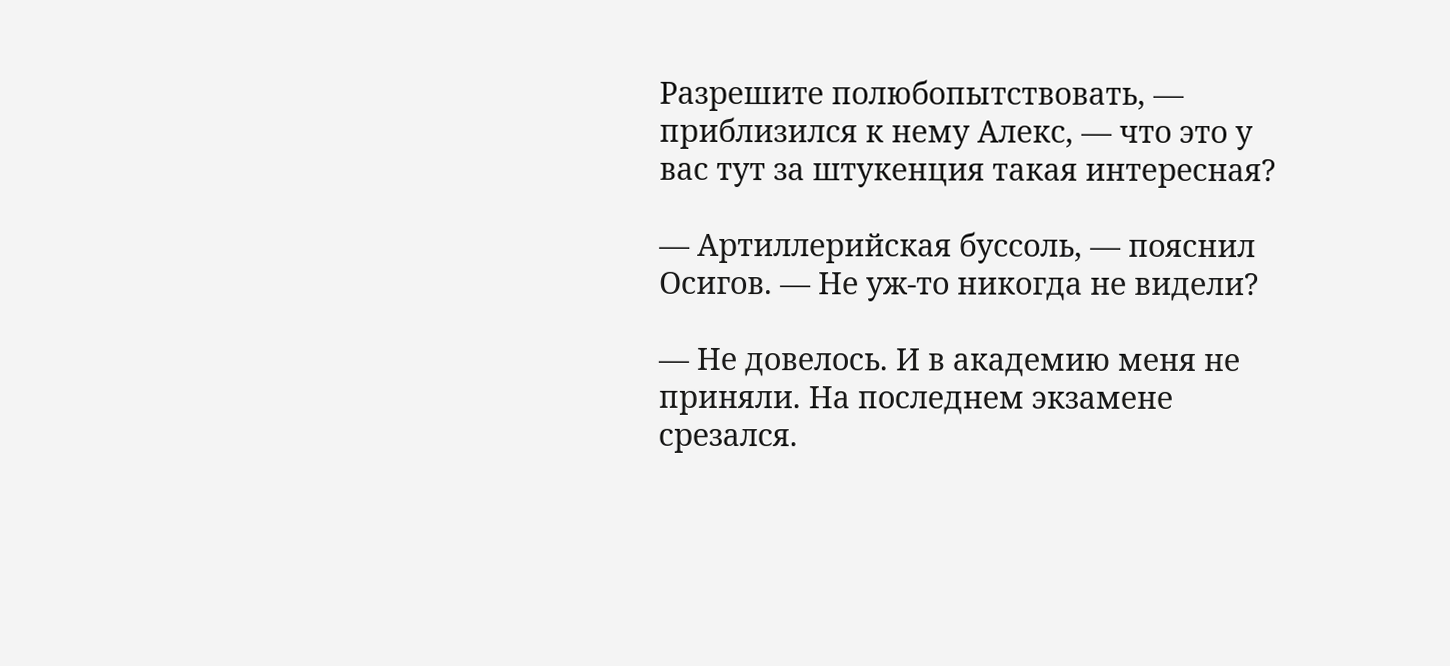Разрешите полюбопытствовать, — приблизился к нему Алекс, — что это у вас тут за штукенция такая интересная?

— Артиллерийская буссоль, — пояснил Осигов. — Не уж-то никогда не видели?

— Не довелось. И в академию меня не приняли. На последнем экзамене срезался.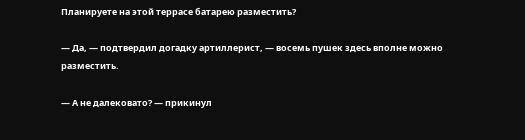Планируете на этой террасе батарею разместить?

— Да, — подтвердил догадку артиллерист, — восемь пушек здесь вполне можно разместить.

— А не далековато? — прикинул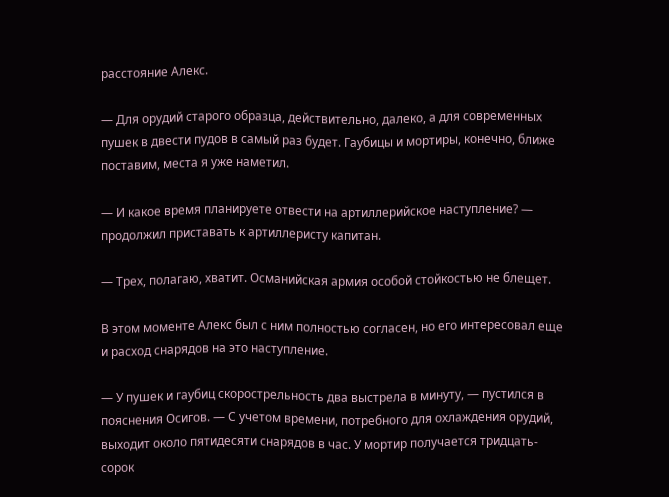расстояние Алекс.

— Для орудий старого образца, действительно, далеко, а для современных пушек в двести пудов в самый раз будет. Гаубицы и мортиры, конечно, ближе поставим, места я уже наметил.

— И какое время планируете отвести на артиллерийское наступление? — продолжил приставать к артиллеристу капитан.

— Трех, полагаю, хватит. Османийская армия особой стойкостью не блещет.

В этом моменте Алекс был с ним полностью согласен, но его интересовал еще и расход снарядов на это наступление.

— У пушек и гаубиц скорострельность два выстрела в минуту, — пустился в пояснения Осигов. — С учетом времени, потребного для охлаждения орудий, выходит около пятидесяти снарядов в час. У мортир получается тридцать-сорок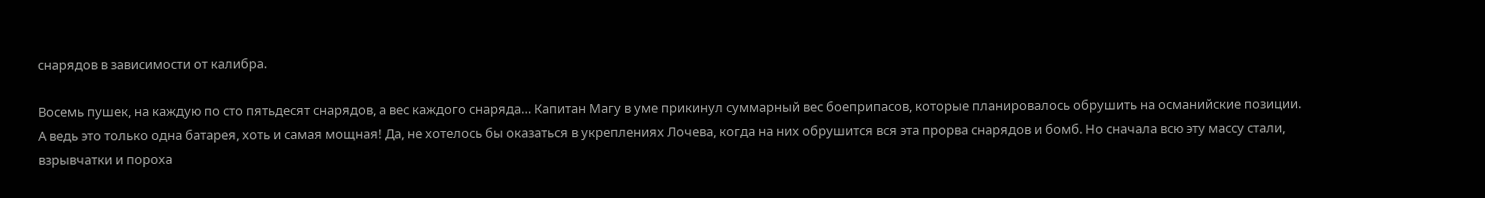снарядов в зависимости от калибра.

Восемь пушек, на каждую по сто пятьдесят снарядов, а вес каждого снаряда… Капитан Магу в уме прикинул суммарный вес боеприпасов, которые планировалось обрушить на османийские позиции. А ведь это только одна батарея, хоть и самая мощная! Да, не хотелось бы оказаться в укреплениях Лочева, когда на них обрушится вся эта прорва снарядов и бомб. Но сначала всю эту массу стали, взрывчатки и пороха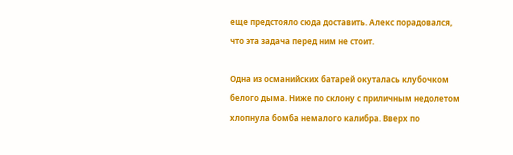еще предстояло сюда доставить. Алекс порадовался, что эта задача перед ним не стоит.

Одна из османийских батарей окуталась клубочком белого дыма. Ниже по склону с приличным недолетом хлопнула бомба немалого калибра. Вверх по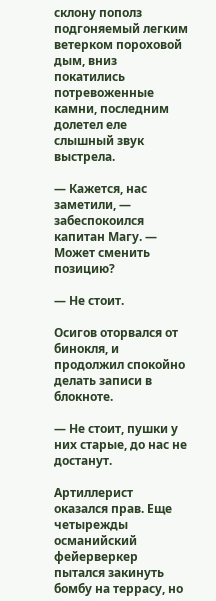склону пополз подгоняемый легким ветерком пороховой дым, вниз покатились потревоженные камни, последним долетел еле слышный звук выстрела.

— Кажется, нас заметили, — забеспокоился капитан Магу. — Может сменить позицию?

— Не стоит.

Осигов оторвался от бинокля, и продолжил спокойно делать записи в блокноте.

— Не стоит, пушки у них старые, до нас не достанут.

Артиллерист оказался прав. Еще четырежды османийский фейерверкер пытался закинуть бомбу на террасу, но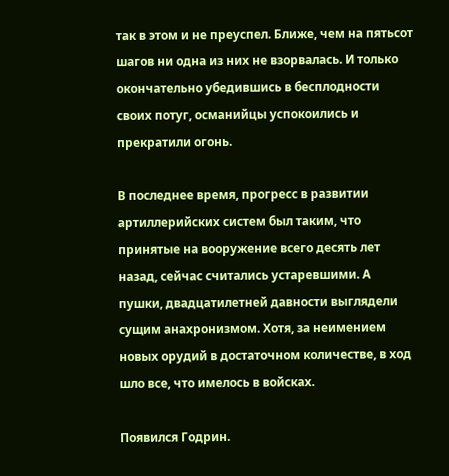так в этом и не преуспел. Ближе, чем на пятьсот шагов ни одна из них не взорвалась. И только окончательно убедившись в бесплодности своих потуг, османийцы успокоились и прекратили огонь.

В последнее время, прогресс в развитии артиллерийских систем был таким, что принятые на вооружение всего десять лет назад, сейчас считались устаревшими. А пушки, двадцатилетней давности выглядели сущим анахронизмом. Хотя, за неимением новых орудий в достаточном количестве, в ход шло все, что имелось в войсках.

Появился Годрин.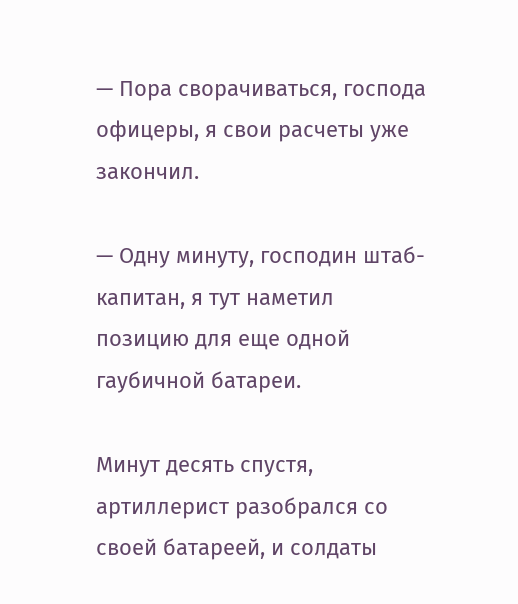— Пора сворачиваться, господа офицеры, я свои расчеты уже закончил.

— Одну минуту, господин штаб-капитан, я тут наметил позицию для еще одной гаубичной батареи.

Минут десять спустя, артиллерист разобрался со своей батареей, и солдаты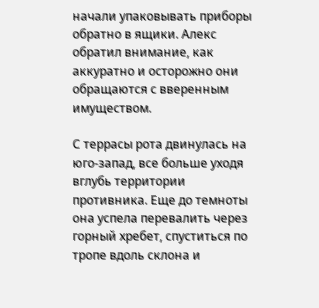начали упаковывать приборы обратно в ящики. Алекс обратил внимание, как аккуратно и осторожно они обращаются с вверенным имуществом.

С террасы рота двинулась на юго-запад, все больше уходя вглубь территории противника. Еще до темноты она успела перевалить через горный хребет, спуститься по тропе вдоль склона и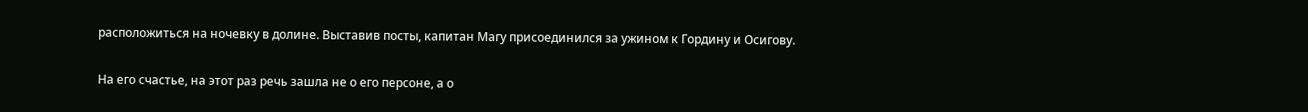расположиться на ночевку в долине. Выставив посты, капитан Магу присоединился за ужином к Гордину и Осигову.

На его счастье, на этот раз речь зашла не о его персоне, а о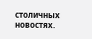столичных новостях.